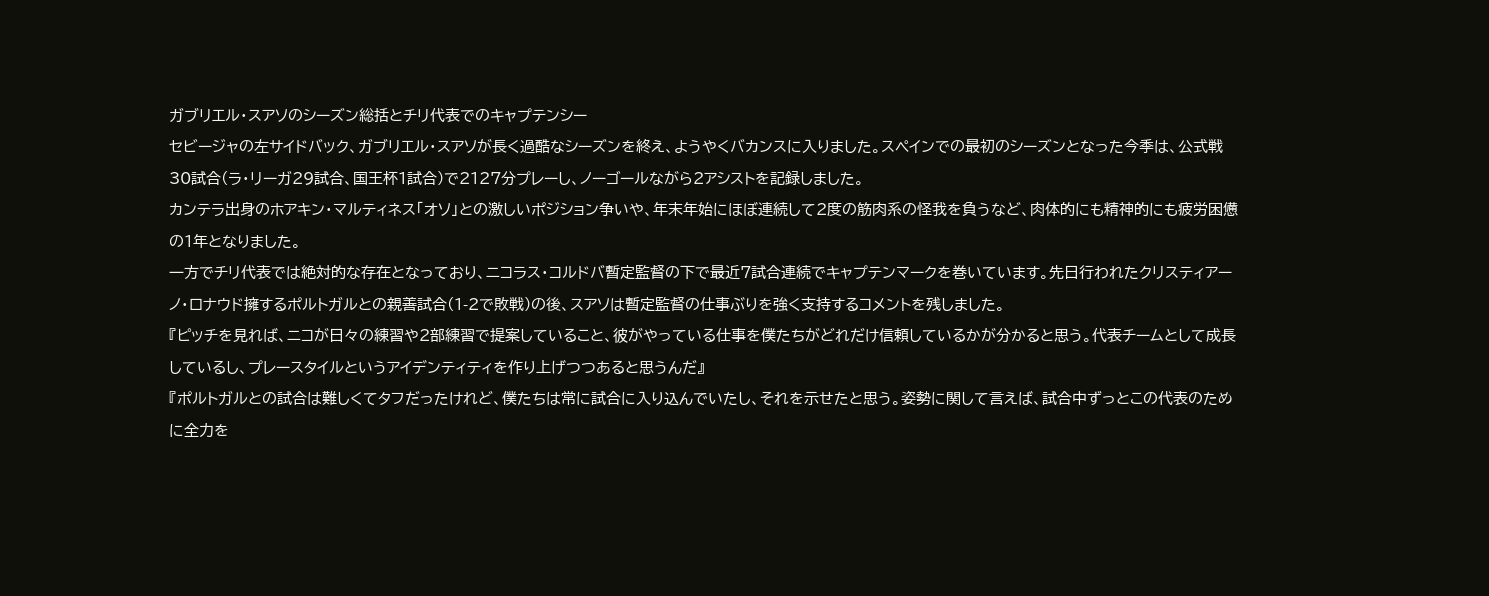ガブリエル・スアソのシーズン総括とチリ代表でのキャプテンシー
セビージャの左サイドバック、ガブリエル・スアソが長く過酷なシーズンを終え、ようやくバカンスに入りました。スペインでの最初のシーズンとなった今季は、公式戦30試合(ラ・リーガ29試合、国王杯1試合)で2127分プレーし、ノーゴールながら2アシストを記録しました。
カンテラ出身のホアキン・マルティネス「オソ」との激しいポジション争いや、年末年始にほぼ連続して2度の筋肉系の怪我を負うなど、肉体的にも精神的にも疲労困憊の1年となりました。
一方でチリ代表では絶対的な存在となっており、ニコラス・コルドバ暫定監督の下で最近7試合連続でキャプテンマークを巻いています。先日行われたクリスティアーノ・ロナウド擁するポルトガルとの親善試合(1-2で敗戦)の後、スアソは暫定監督の仕事ぶりを強く支持するコメントを残しました。
『ピッチを見れば、ニコが日々の練習や2部練習で提案していること、彼がやっている仕事を僕たちがどれだけ信頼しているかが分かると思う。代表チームとして成長しているし、プレースタイルというアイデンティティを作り上げつつあると思うんだ』
『ポルトガルとの試合は難しくてタフだったけれど、僕たちは常に試合に入り込んでいたし、それを示せたと思う。姿勢に関して言えば、試合中ずっとこの代表のために全力を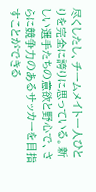尽くしたし、チームメイト一人ひとりを完全に誇りに思っている。新しい選手たちの意欲と野心で、さらに競争力のあるサッカーを目指すことができる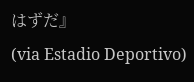はずだ』
(via Estadio Deportivo)